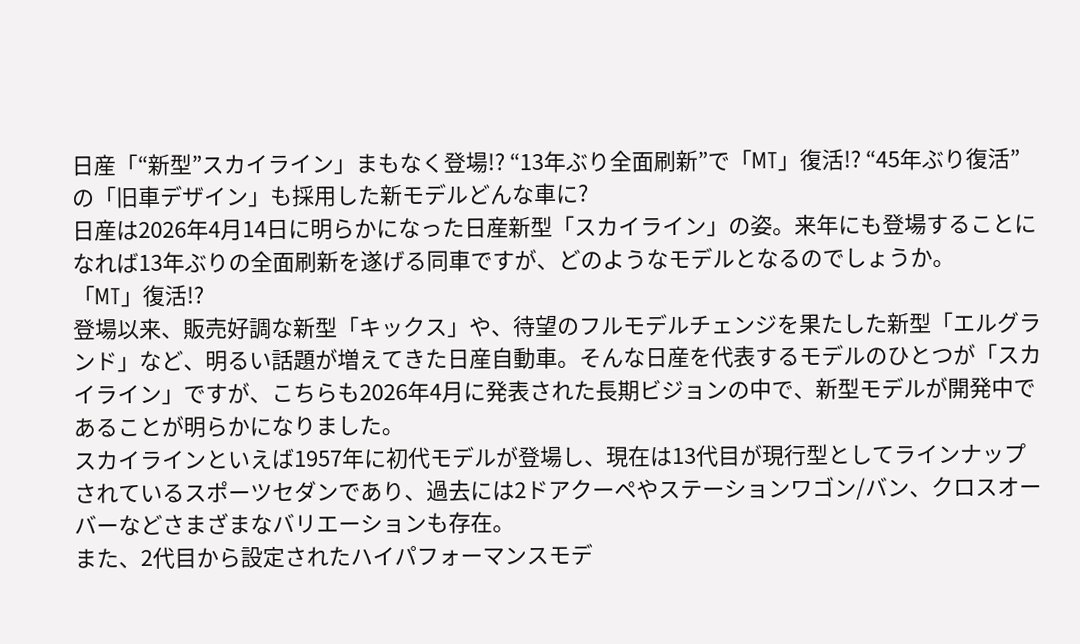日産「“新型”スカイライン」まもなく登場!? “13年ぶり全面刷新”で「MT」復活!? “45年ぶり復活”の「旧車デザイン」も採用した新モデルどんな車に?
日産は2026年4月14日に明らかになった日産新型「スカイライン」の姿。来年にも登場することになれば13年ぶりの全面刷新を遂げる同車ですが、どのようなモデルとなるのでしょうか。
「MT」復活!?
登場以来、販売好調な新型「キックス」や、待望のフルモデルチェンジを果たした新型「エルグランド」など、明るい話題が増えてきた日産自動車。そんな日産を代表するモデルのひとつが「スカイライン」ですが、こちらも2026年4月に発表された長期ビジョンの中で、新型モデルが開発中であることが明らかになりました。
スカイラインといえば1957年に初代モデルが登場し、現在は13代目が現行型としてラインナップされているスポーツセダンであり、過去には2ドアクーペやステーションワゴン/バン、クロスオーバーなどさまざまなバリエーションも存在。
また、2代目から設定されたハイパフォーマンスモデ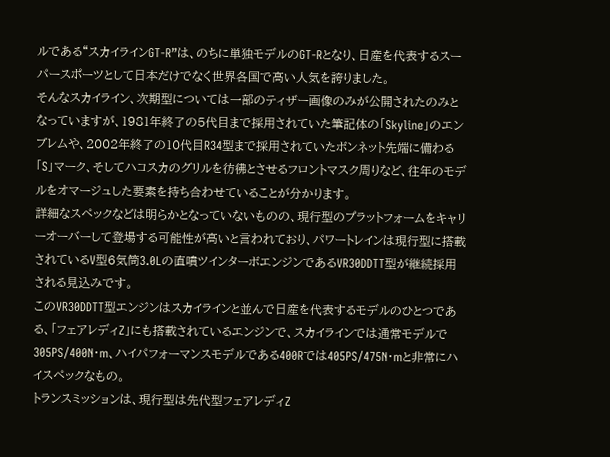ルである“スカイラインGT-R”は、のちに単独モデルのGT-Rとなり、日産を代表するスーパースポーツとして日本だけでなく世界各国で高い人気を誇りました。
そんなスカイライン、次期型については一部のティザー画像のみが公開されたのみとなっていますが、1981年終了の5代目まで採用されていた筆記体の「Skyline」のエンブレムや、2002年終了の10代目R34型まで採用されていたボンネット先端に備わる「S」マーク、そしてハコスカのグリルを彷彿とさせるフロントマスク周りなど、往年のモデルをオマージュした要素を持ち合わせていることが分かります。
詳細なスペックなどは明らかとなっていないものの、現行型のプラットフォームをキャリーオーバーして登場する可能性が高いと言われており、パワートレインは現行型に搭載されているV型6気筒3.0Lの直噴ツインターボエンジンであるVR30DDTT型が継続採用される見込みです。
このVR30DDTT型エンジンはスカイラインと並んで日産を代表するモデルのひとつである、「フェアレディZ」にも搭載されているエンジンで、スカイラインでは通常モデルで305PS/400N・m、ハイパフォーマンスモデルである400Rでは405PS/475N・mと非常にハイスペックなもの。
トランスミッションは、現行型は先代型フェアレディZ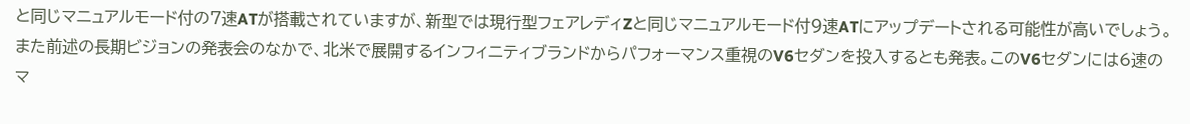と同じマニュアルモード付の7速ATが搭載されていますが、新型では現行型フェアレディZと同じマニュアルモード付9速ATにアップデートされる可能性が高いでしょう。
また前述の長期ビジョンの発表会のなかで、北米で展開するインフィニティブランドからパフォーマンス重視のV6セダンを投入するとも発表。このV6セダンには6速のマ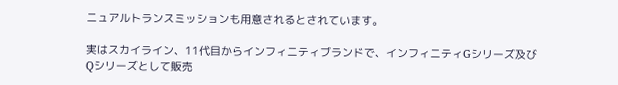ニュアルトランスミッションも用意されるとされています。

実はスカイライン、11代目からインフィニティブランドで、インフィニティGシリーズ及びQシリーズとして販売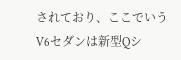されており、ここでいうV6セダンは新型Qシ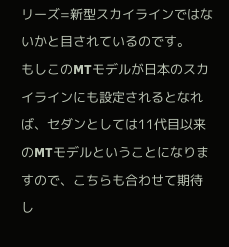リーズ=新型スカイラインではないかと目されているのです。
もしこのMTモデルが日本のスカイラインにも設定されるとなれば、セダンとしては11代目以来のMTモデルということになりますので、こちらも合わせて期待し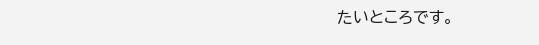たいところです。